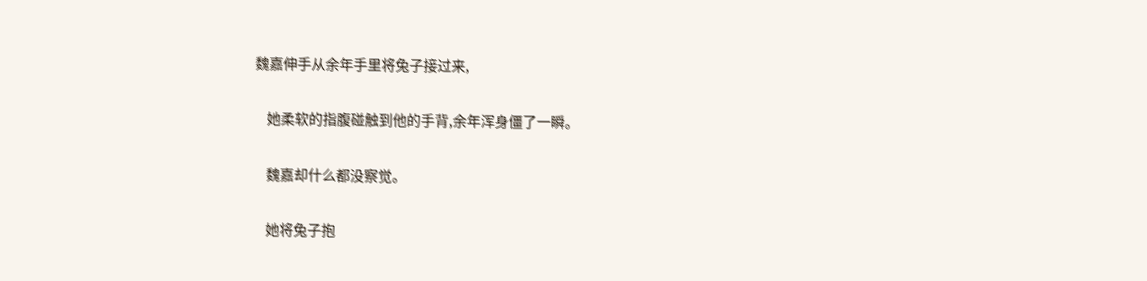魏嘉伸手从余年手里将兔子接过来,

    她柔软的指腹碰触到他的手背,余年浑身僵了一瞬。

    魏嘉却什么都没察觉。

    她将兔子抱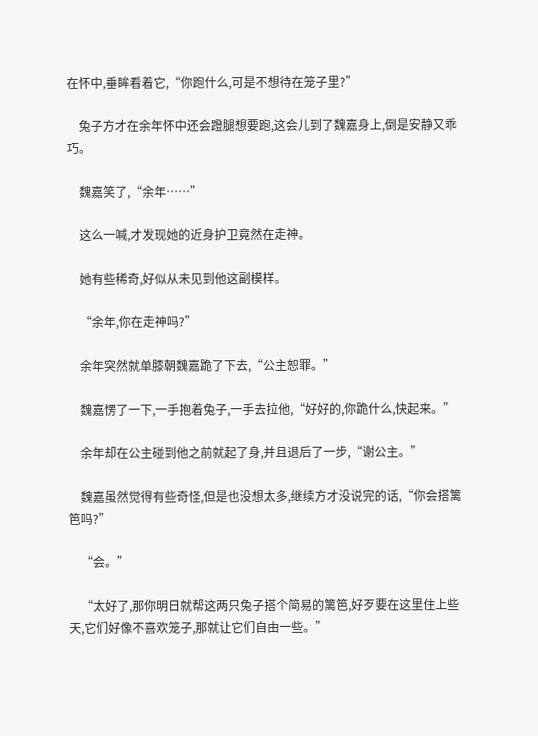在怀中,垂眸看着它,“你跑什么,可是不想待在笼子里?”

    兔子方才在余年怀中还会蹬腿想要跑,这会儿到了魏嘉身上,倒是安静又乖巧。

    魏嘉笑了,“余年……”

    这么一喊,才发现她的近身护卫竟然在走神。

    她有些稀奇,好似从未见到他这副模样。

    “余年,你在走神吗?”

    余年突然就单膝朝魏嘉跪了下去,“公主恕罪。”

    魏嘉愣了一下,一手抱着兔子,一手去拉他,“好好的,你跪什么,快起来。”

    余年却在公主碰到他之前就起了身,并且退后了一步,“谢公主。”

    魏嘉虽然觉得有些奇怪,但是也没想太多,继续方才没说完的话,“你会搭篱笆吗?”

    “会。”

    “太好了,那你明日就帮这两只兔子搭个简易的篱笆,好歹要在这里住上些天,它们好像不喜欢笼子,那就让它们自由一些。”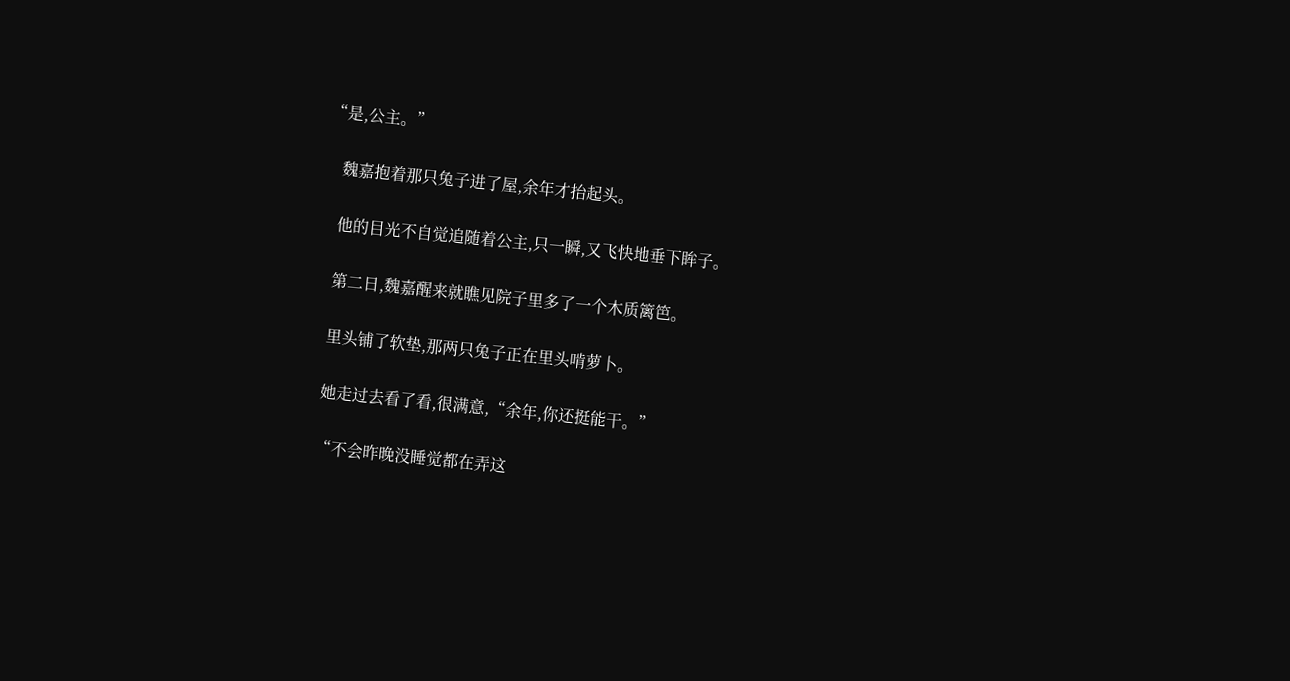“是,公主。”

    魏嘉抱着那只兔子进了屋,余年才抬起头。

    他的目光不自觉追随着公主,只一瞬,又飞快地垂下眸子。

    第二日,魏嘉醒来就瞧见院子里多了一个木质篱笆。

    里头铺了软垫,那两只兔子正在里头啃萝卜。

    她走过去看了看,很满意,“余年,你还挺能干。”

    “不会昨晚没睡觉都在弄这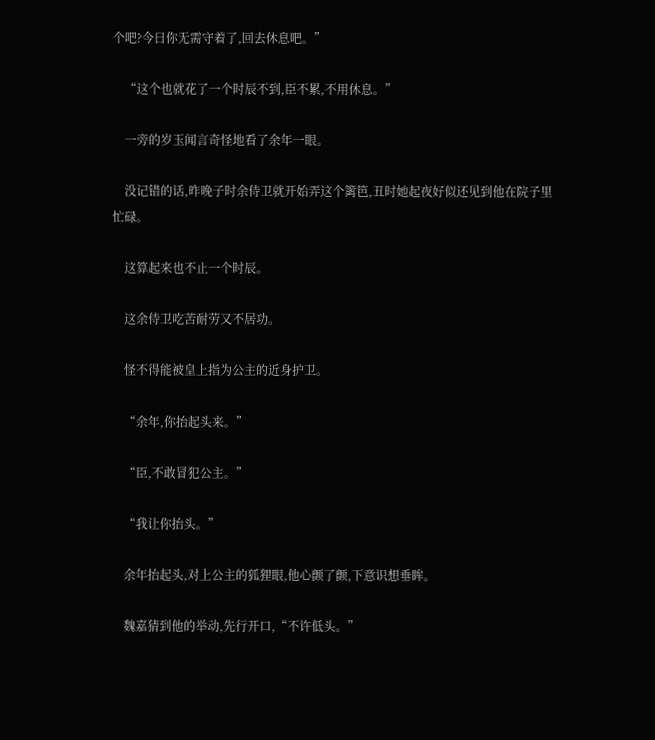个吧?今日你无需守着了,回去休息吧。”

    “这个也就花了一个时辰不到,臣不累,不用休息。”

    一旁的岁玉闻言奇怪地看了余年一眼。

    没记错的话,昨晚子时余侍卫就开始弄这个篱笆,丑时她起夜好似还见到他在院子里忙碌。

    这算起来也不止一个时辰。

    这余侍卫吃苦耐劳又不居功。

    怪不得能被皇上指为公主的近身护卫。

    “余年,你抬起头来。”

    “臣,不敢冒犯公主。”

    “我让你抬头。”

    余年抬起头,对上公主的狐狸眼,他心颤了颤,下意识想垂眸。

    魏嘉猜到他的举动,先行开口,“不许低头。”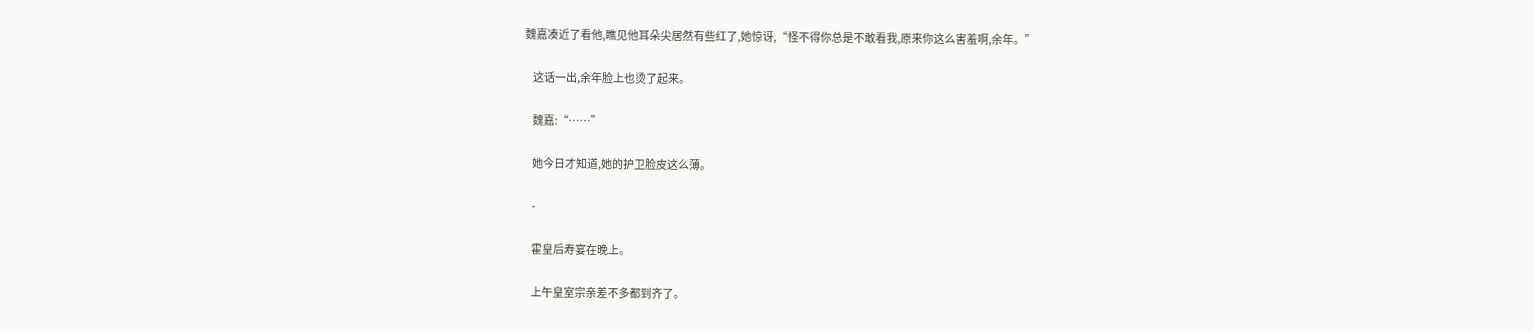魏嘉凑近了看他,瞧见他耳朵尖居然有些红了,她惊讶,“怪不得你总是不敢看我,原来你这么害羞啊,余年。”

    这话一出,余年脸上也烫了起来。

    魏嘉:“……”

    她今日才知道,她的护卫脸皮这么薄。

    -

    霍皇后寿宴在晚上。

    上午皇室宗亲差不多都到齐了。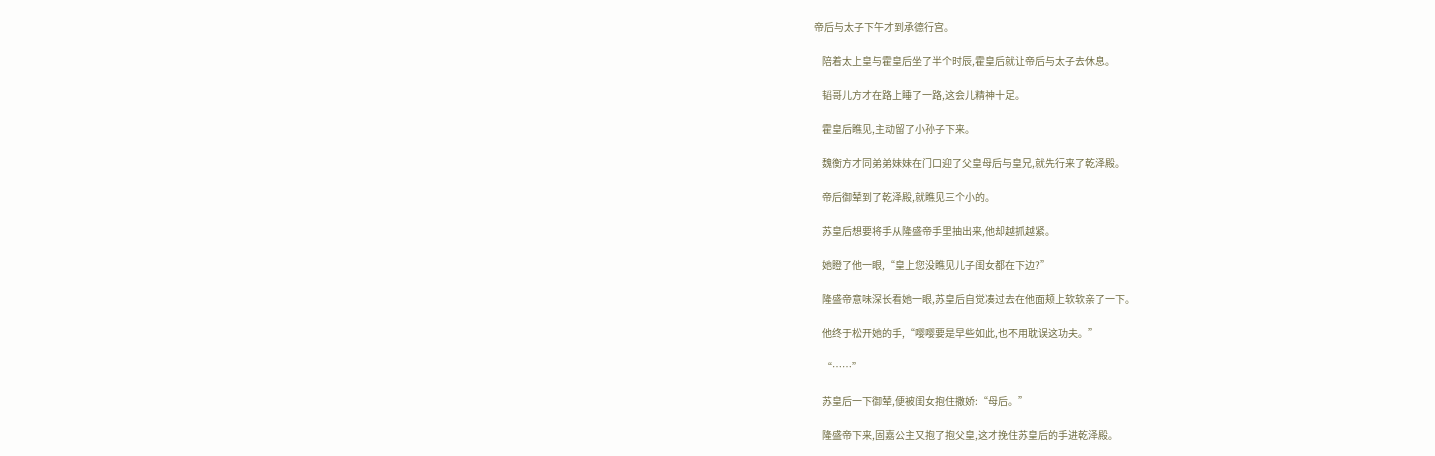帝后与太子下午才到承德行宫。

    陪着太上皇与霍皇后坐了半个时辰,霍皇后就让帝后与太子去休息。

    韬哥儿方才在路上睡了一路,这会儿精神十足。

    霍皇后瞧见,主动留了小孙子下来。

    魏衡方才同弟弟妹妹在门口迎了父皇母后与皇兄,就先行来了乾泽殿。

    帝后御辇到了乾泽殿,就瞧见三个小的。

    苏皇后想要将手从隆盛帝手里抽出来,他却越抓越紧。

    她瞪了他一眼,“皇上您没瞧见儿子闺女都在下边?”

    隆盛帝意味深长看她一眼,苏皇后自觉凑过去在他面颊上软软亲了一下。

    他终于松开她的手,“嘤嘤要是早些如此,也不用耽误这功夫。”

    “……”

    苏皇后一下御辇,便被闺女抱住撒娇:“母后。”

    隆盛帝下来,固嘉公主又抱了抱父皇,这才挽住苏皇后的手进乾泽殿。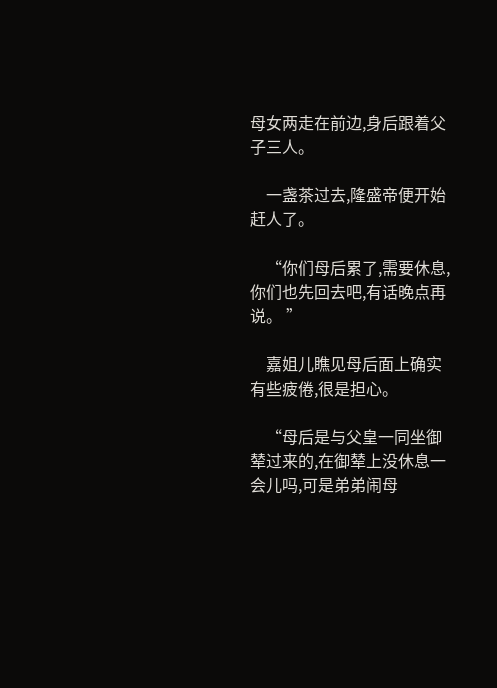母女两走在前边,身后跟着父子三人。

    一盏茶过去,隆盛帝便开始赶人了。

    “你们母后累了,需要休息,你们也先回去吧,有话晚点再说。 ”

    嘉姐儿瞧见母后面上确实有些疲倦,很是担心。

    “母后是与父皇一同坐御辇过来的,在御辇上没休息一会儿吗,可是弟弟闹母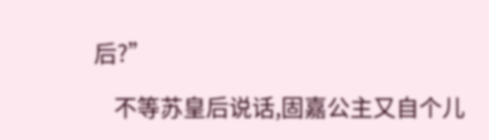后?”

    不等苏皇后说话,固嘉公主又自个儿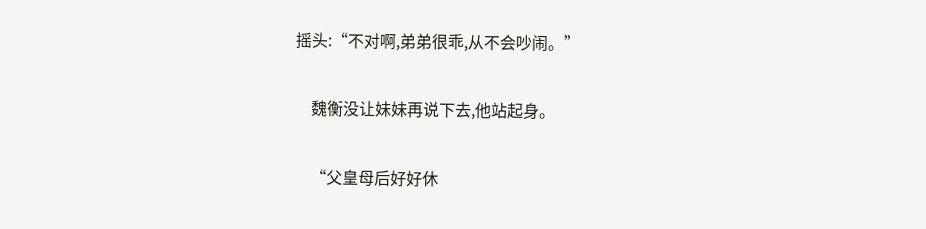摇头:“不对啊,弟弟很乖,从不会吵闹。”

    魏衡没让妹妹再说下去,他站起身。

    “父皇母后好好休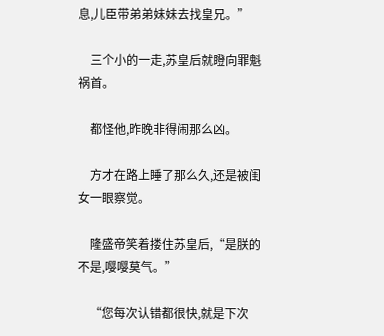息,儿臣带弟弟妹妹去找皇兄。”

    三个小的一走,苏皇后就瞪向罪魁祸首。

    都怪他,昨晚非得闹那么凶。

    方才在路上睡了那么久,还是被闺女一眼察觉。

    隆盛帝笑着搂住苏皇后,“是朕的不是,嘤嘤莫气。”

    “您每次认错都很快,就是下次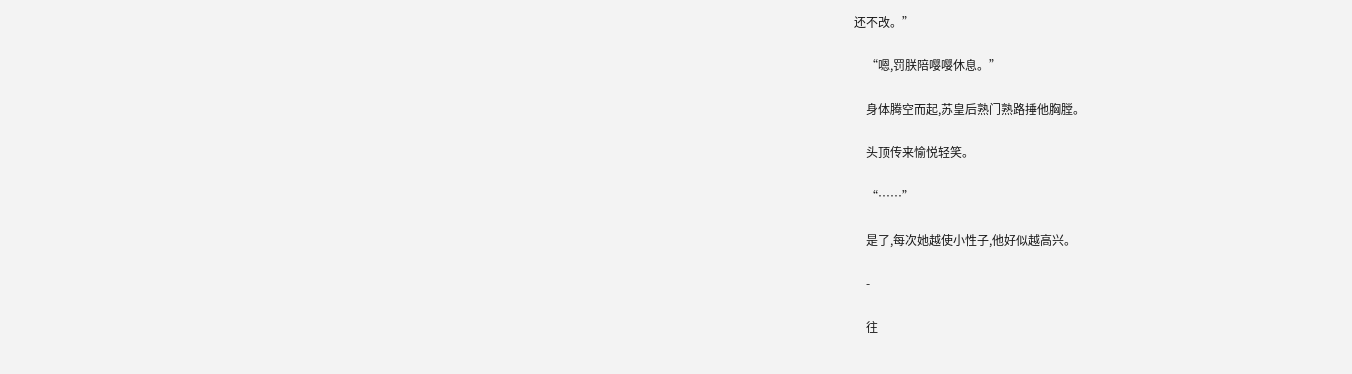还不改。”

    “嗯,罚朕陪嘤嘤休息。”

    身体腾空而起,苏皇后熟门熟路捶他胸膛。

    头顶传来愉悦轻笑。

    “……”

    是了,每次她越使小性子,他好似越高兴。

    -

    往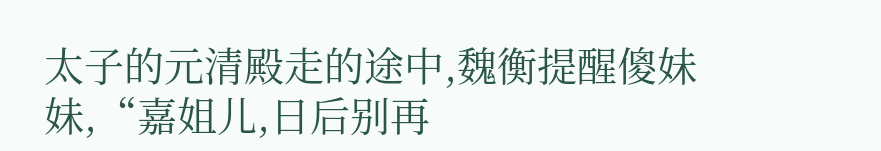太子的元清殿走的途中,魏衡提醒傻妹妹,“嘉姐儿,日后别再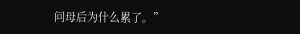问母后为什么累了。”